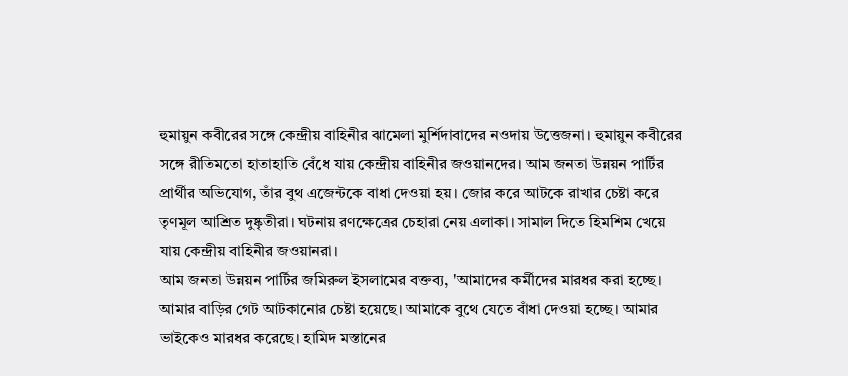হুমায়ুন কবীরের সঙ্গে কেন্দ্রীয় বাহিনীর ঝামেলা মুর্শিদাবাদের নওদায় উত্তেজনা। হুমায়ুন কবীরের সঙ্গে রীতিমতো হাতাহাতি বেঁধে যায় কেন্দ্রীয় বাহিনীর জওয়ানদের। আম জনতা উন্নয়ন পার্টির প্রার্থীর অভিযোগ, তাঁর বুথ এজেন্টকে বাধা দেওয়া হয়। জোর করে আটকে রাখার চেষ্টা করে তৃণমূল আশ্রিত দুষ্কৃতীরা। ঘটনায় রণক্ষেত্রের চেহারা নেয় এলাকা। সামাল দিতে হিমশিম খেয়ে যায় কেন্দ্রীয় বাহিনীর জওয়ানরা।
আম জনতা উন্নয়ন পার্টির জমিরুল ইসলামের বক্তব্য, 'আমাদের কর্মীদের মারধর করা হচ্ছে। আমার বাড়ির গেট আটকানোর চেষ্টা হয়েছে। আমাকে বুথে যেতে বাঁধা দেওয়া হচ্ছে। আমার ভাইকেও মারধর করেছে। হামিদ মস্তানের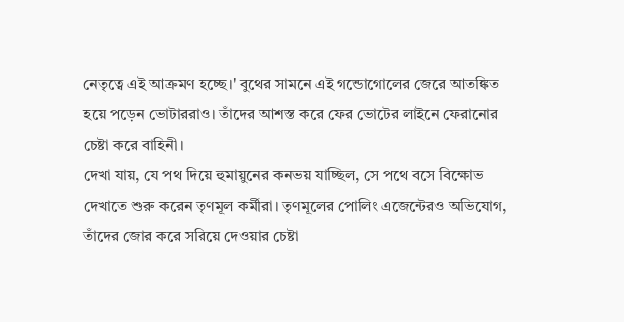নেতৃত্বে এই আক্রমণ হচ্ছে।' বুথের সামনে এই গন্ডোগোলের জেরে আতঙ্কিত হয়ে পড়েন ভোটাররাও। তাঁদের আশস্ত করে ফের ভোটের লাইনে ফেরানোর চেষ্টা করে বাহিনী।
দেখা যায়, যে পথ দিয়ে হুমায়ুনের কনভয় যাচ্ছিল, সে পথে বসে বিক্ষোভ দেখাতে শুরু করেন তৃণমূল কর্মীরা। তৃণমূলের পোলিং এজেন্টেরও অভিযোগ, তাঁদের জোর করে সরিয়ে দেওয়ার চেষ্টা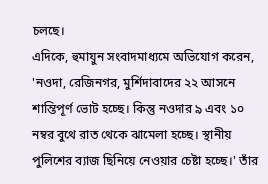চলছে।
এদিকে, হুমায়ুন সংবাদমাধ্যমে অভিযোগ করেন, 'নওদা, রেজিনগর, মুর্শিদাবাদের ২২ আসনে শান্তিপূর্ণ ভোট হচ্ছে। কিন্তু নওদার ৯ এবং ১০ নম্বর বুথে রাত থেকে ঝামেলা হচ্ছে। স্থানীয় পুলিশের ব্যাজ ছিনিয়ে নেওয়ার চেষ্টা হচ্ছে।' তাঁর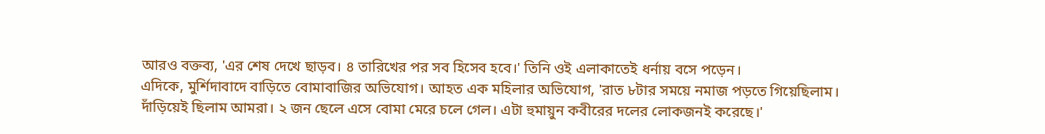আরও বক্তব্য, 'এর শেষ দেখে ছাড়ব। ৪ তারিখের পর সব হিসেব হবে।' তিনি ওই এলাকাতেই ধর্নায় বসে পড়েন।
এদিকে, মুর্শিদাবাদে বাড়িতে বোমাবাজির অভিযোগ। আহত এক মহিলার অভিযোগ, 'রাত ৮টার সময়ে নমাজ পড়তে গিয়েছিলাম। দাঁড়িয়েই ছিলাম আমরা। ২ জন ছেলে এসে বোমা মেরে চলে গেল। এটা হুমায়ুন কবীরের দলের লোকজনই করেছে।'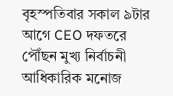বৃহস্পতিবার সকাল ৯টার আগে CEO দফতরে পৌঁছন মুখ্য নির্বাচনী আধিকারিক মনোজ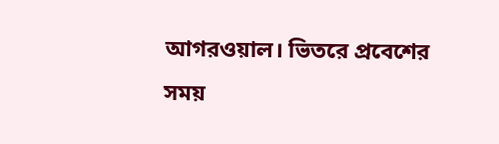আগরওয়াল। ভিতরে প্রবেশের সময়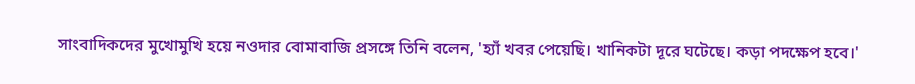সাংবাদিকদের মুখোমুখি হয়ে নওদার বোমাবাজি প্রসঙ্গে তিনি বলেন, 'হ্যাঁ খবর পেয়েছি। খানিকটা দূরে ঘটেছে। কড়া পদক্ষেপ হবে।'